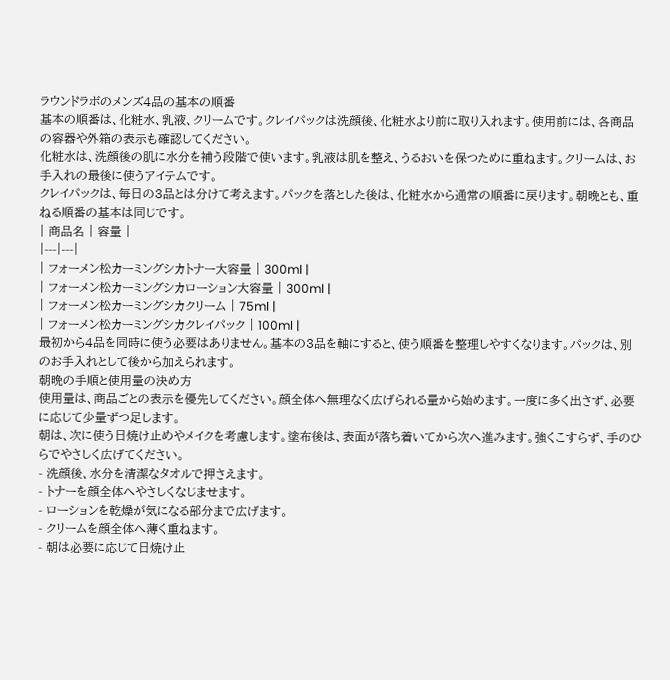ラウンドラボのメンズ4品の基本の順番
基本の順番は、化粧水、乳液、クリームです。クレイパックは洗顔後、化粧水より前に取り入れます。使用前には、各商品の容器や外箱の表示も確認してください。
化粧水は、洗顔後の肌に水分を補う段階で使います。乳液は肌を整え、うるおいを保つために重ねます。クリームは、お手入れの最後に使うアイテムです。
クレイパックは、毎日の3品とは分けて考えます。パックを落とした後は、化粧水から通常の順番に戻ります。朝晩とも、重ねる順番の基本は同じです。
| 商品名 | 容量 |
|---|---|
| フォーメン松カーミングシカトナー大容量 | 300ml |
| フォーメン松カーミングシカローション大容量 | 300ml |
| フォーメン松カーミングシカクリーム | 75ml |
| フォーメン松カーミングシカクレイパック | 100ml |
最初から4品を同時に使う必要はありません。基本の3品を軸にすると、使う順番を整理しやすくなります。パックは、別のお手入れとして後から加えられます。
朝晩の手順と使用量の決め方
使用量は、商品ごとの表示を優先してください。顔全体へ無理なく広げられる量から始めます。一度に多く出さず、必要に応じて少量ずつ足します。
朝は、次に使う日焼け止めやメイクを考慮します。塗布後は、表面が落ち着いてから次へ進みます。強くこすらず、手のひらでやさしく広げてください。
- 洗顔後、水分を清潔なタオルで押さえます。
- トナーを顔全体へやさしくなじませます。
- ローションを乾燥が気になる部分まで広げます。
- クリームを顔全体へ薄く重ねます。
- 朝は必要に応じて日焼け止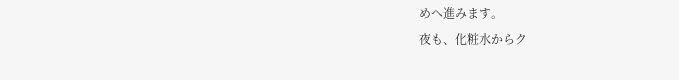めへ進みます。
夜も、化粧水からク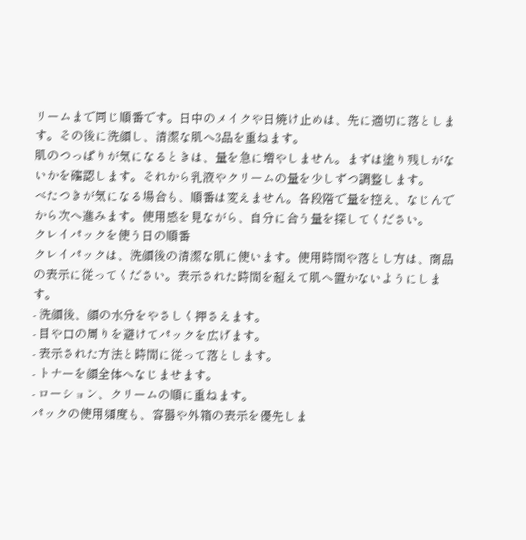リームまで同じ順番です。日中のメイクや日焼け止めは、先に適切に落とします。その後に洗顔し、清潔な肌へ3品を重ねます。
肌のつっぱりが気になるときは、量を急に増やしません。まずは塗り残しがないかを確認します。それから乳液やクリームの量を少しずつ調整します。
べたつきが気になる場合も、順番は変えません。各段階で量を控え、なじんでから次へ進みます。使用感を見ながら、自分に合う量を探してください。
クレイパックを使う日の順番
クレイパックは、洗顔後の清潔な肌に使います。使用時間や落とし方は、商品の表示に従ってください。表示された時間を超えて肌へ置かないようにします。
- 洗顔後、顔の水分をやさしく押さえます。
- 目や口の周りを避けてパックを広げます。
- 表示された方法と時間に従って落とします。
- トナーを顔全体へなじませます。
- ローション、クリームの順に重ねます。
パックの使用頻度も、容器や外箱の表示を優先しま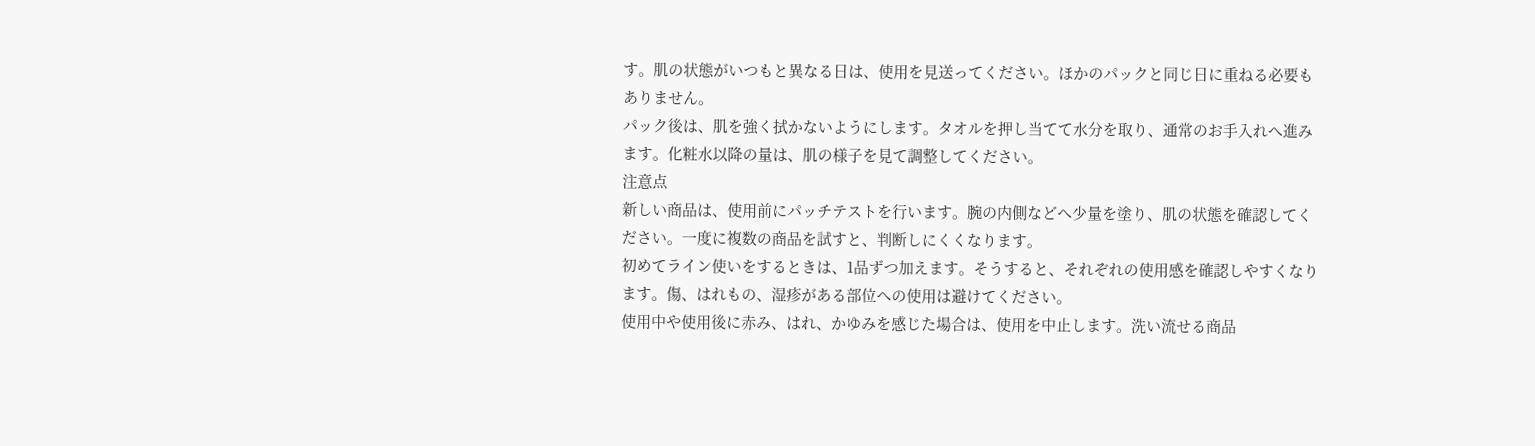す。肌の状態がいつもと異なる日は、使用を見送ってください。ほかのパックと同じ日に重ねる必要もありません。
パック後は、肌を強く拭かないようにします。タオルを押し当てて水分を取り、通常のお手入れへ進みます。化粧水以降の量は、肌の様子を見て調整してください。
注意点
新しい商品は、使用前にパッチテストを行います。腕の内側などへ少量を塗り、肌の状態を確認してください。一度に複数の商品を試すと、判断しにくくなります。
初めてライン使いをするときは、1品ずつ加えます。そうすると、それぞれの使用感を確認しやすくなります。傷、はれもの、湿疹がある部位への使用は避けてください。
使用中や使用後に赤み、はれ、かゆみを感じた場合は、使用を中止します。洗い流せる商品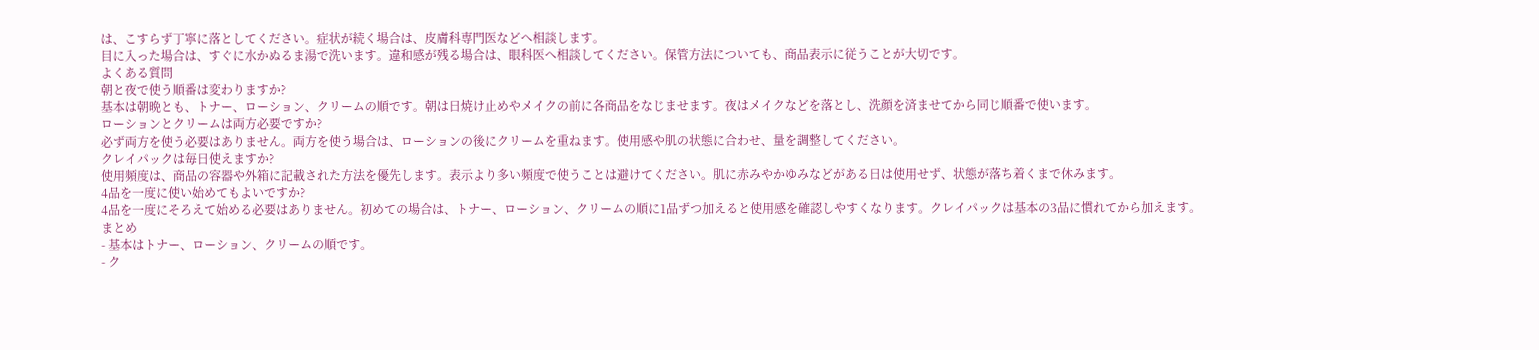は、こすらず丁寧に落としてください。症状が続く場合は、皮膚科専門医などへ相談します。
目に入った場合は、すぐに水かぬるま湯で洗います。違和感が残る場合は、眼科医へ相談してください。保管方法についても、商品表示に従うことが大切です。
よくある質問
朝と夜で使う順番は変わりますか?
基本は朝晩とも、トナー、ローション、クリームの順です。朝は日焼け止めやメイクの前に各商品をなじませます。夜はメイクなどを落とし、洗顔を済ませてから同じ順番で使います。
ローションとクリームは両方必要ですか?
必ず両方を使う必要はありません。両方を使う場合は、ローションの後にクリームを重ねます。使用感や肌の状態に合わせ、量を調整してください。
クレイパックは毎日使えますか?
使用頻度は、商品の容器や外箱に記載された方法を優先します。表示より多い頻度で使うことは避けてください。肌に赤みやかゆみなどがある日は使用せず、状態が落ち着くまで休みます。
4品を一度に使い始めてもよいですか?
4品を一度にそろえて始める必要はありません。初めての場合は、トナー、ローション、クリームの順に1品ずつ加えると使用感を確認しやすくなります。クレイパックは基本の3品に慣れてから加えます。
まとめ
- 基本はトナー、ローション、クリームの順です。
- ク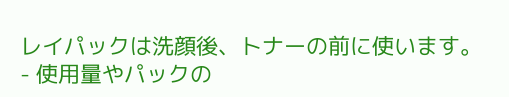レイパックは洗顔後、トナーの前に使います。
- 使用量やパックの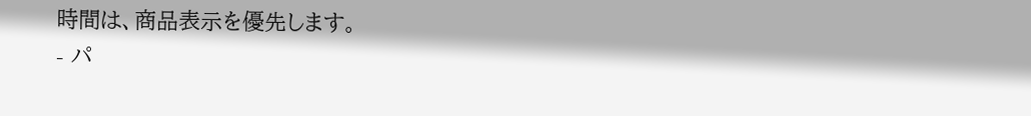時間は、商品表示を優先します。
- パ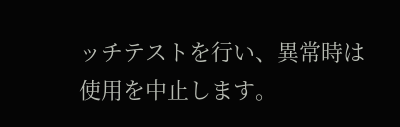ッチテストを行い、異常時は使用を中止します。